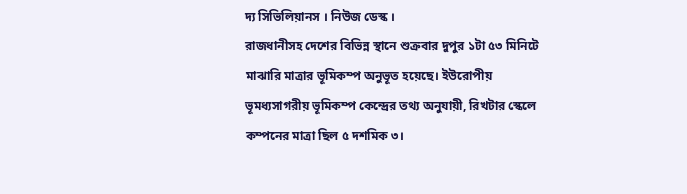দ্য সিভিলিয়ানস । নিউজ ডেস্ক ।
রাজধানীসহ দেশের বিভিন্ন স্থানে শুক্রবার দুপুর ১টা ৫৩ মিনিটে মাঝারি মাত্রার ভূমিকম্প অনুভূত হয়েছে। ইউরোপীয় ভূমধ্যসাগরীয় ভূমিকম্প কেন্দ্রের তথ্য অনুযায়ী, রিখটার স্কেলে কম্পনের মাত্রা ছিল ৫ দশমিক ৩।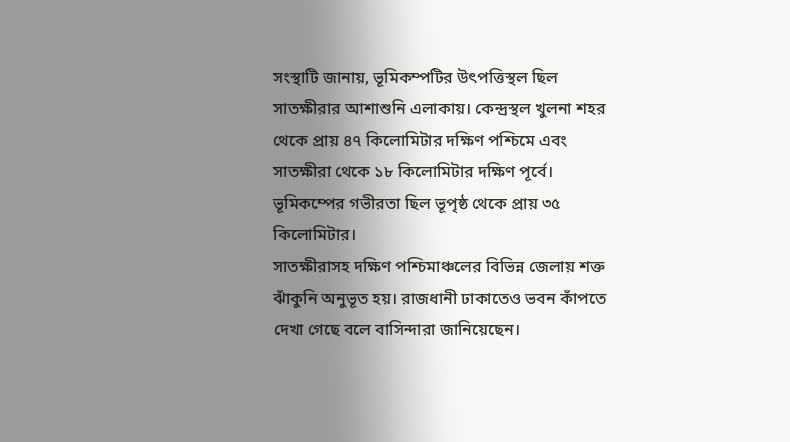সংস্থাটি জানায়, ভূমিকম্পটির উৎপত্তিস্থল ছিল সাতক্ষীরার আশাশুনি এলাকায়। কেন্দ্রস্থল খুলনা শহর থেকে প্রায় ৪৭ কিলোমিটার দক্ষিণ পশ্চিমে এবং সাতক্ষীরা থেকে ১৮ কিলোমিটার দক্ষিণ পূর্বে। ভূমিকম্পের গভীরতা ছিল ভূপৃষ্ঠ থেকে প্রায় ৩৫ কিলোমিটার।
সাতক্ষীরাসহ দক্ষিণ পশ্চিমাঞ্চলের বিভিন্ন জেলায় শক্ত ঝাঁকুনি অনুভূত হয়। রাজধানী ঢাকাতেও ভবন কাঁপতে দেখা গেছে বলে বাসিন্দারা জানিয়েছেন।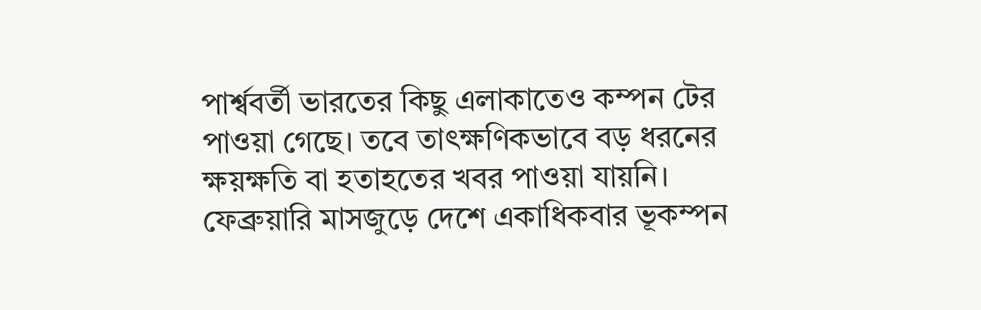পার্শ্ববর্তী ভারতের কিছু এলাকাতেও কম্পন টের পাওয়া গেছে। তবে তাৎক্ষণিকভাবে বড় ধরনের ক্ষয়ক্ষতি বা হতাহতের খবর পাওয়া যায়নি।
ফেব্রুয়ারি মাসজুড়ে দেশে একাধিকবার ভূকম্পন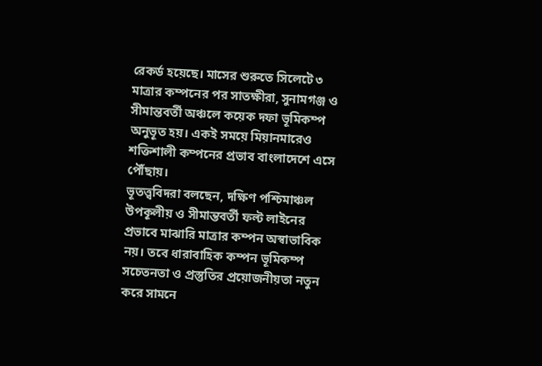রেকর্ড হয়েছে। মাসের শুরুতে সিলেটে ৩ মাত্রার কম্পনের পর সাতক্ষীরা, সুনামগঞ্জ ও সীমান্তবর্তী অঞ্চলে কয়েক দফা ভূমিকম্প অনুভূত হয়। একই সময়ে মিয়ানমারেও শক্তিশালী কম্পনের প্রভাব বাংলাদেশে এসে পৌঁছায়।
ভূতত্ত্ববিদরা বলছেন, দক্ষিণ পশ্চিমাঞ্চল উপকূলীয় ও সীমান্তবর্তী ফল্ট লাইনের প্রভাবে মাঝারি মাত্রার কম্পন অস্বাভাবিক নয়। তবে ধারাবাহিক কম্পন ভূমিকম্প সচেতনতা ও প্রস্তুতির প্রয়োজনীয়তা নতুন করে সামনে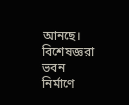আনছে। বিশেষজ্ঞরা ভবন নির্মাণে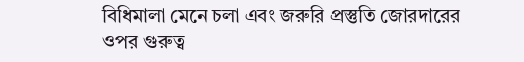বিধিমালা মেনে চলা এবং জরুরি প্রস্তুতি জোরদারের ওপর গুরুত্ব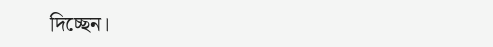দিচ্ছেন।